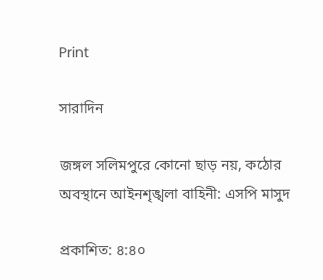Print

সারাদিন

জঙ্গল সলিমপুরে কোনো ছাড় নয়, কঠোর অবস্থানে আইনশৃঙ্খলা বাহিনী: এসপি মাসুদ

প্রকাশিত: ৪:৪০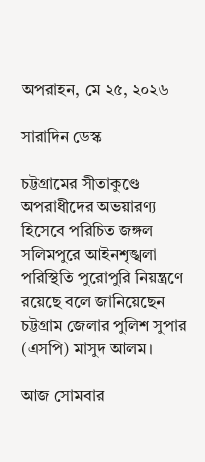অপরাহন, মে ২৫, ২০২৬

সারাদিন ডেস্ক

চট্টগ্রামের সীতাকুণ্ডে অপরাধীদের অভয়ারণ্য হিসেবে পরিচিত জঙ্গল সলিমপুরে আইনশৃঙ্খলা পরিস্থিতি পুরোপুরি নিয়ন্ত্রণে রয়েছে বলে জানিয়েছেন চট্টগ্রাম জেলার পুলিশ সুপার (এসপি) মাসুদ আলম।

আজ সোমবার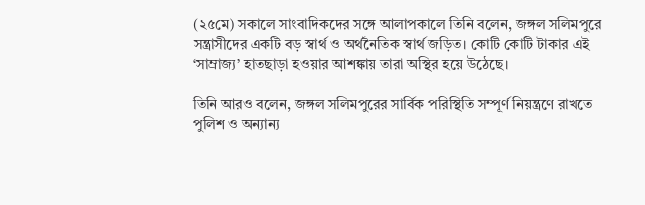(২৫মে) সকালে সাংবাদিকদের সঙ্গে আলাপকালে তিনি বলেন, জঙ্গল সলিমপুরে সন্ত্রাসীদের একটি বড় স্বার্থ ও অর্থনৈতিক স্বার্থ জড়িত। কোটি কোটি টাকার এই ‘সাম্রাজ্য’ হাতছাড়া হওয়ার আশঙ্কায় তারা অস্থির হয়ে উঠেছে।

তিনি আরও বলেন, জঙ্গল সলিমপুরের সার্বিক পরিস্থিতি সম্পূর্ণ নিয়ন্ত্রণে রাখতে পুলিশ ও অন্যান্য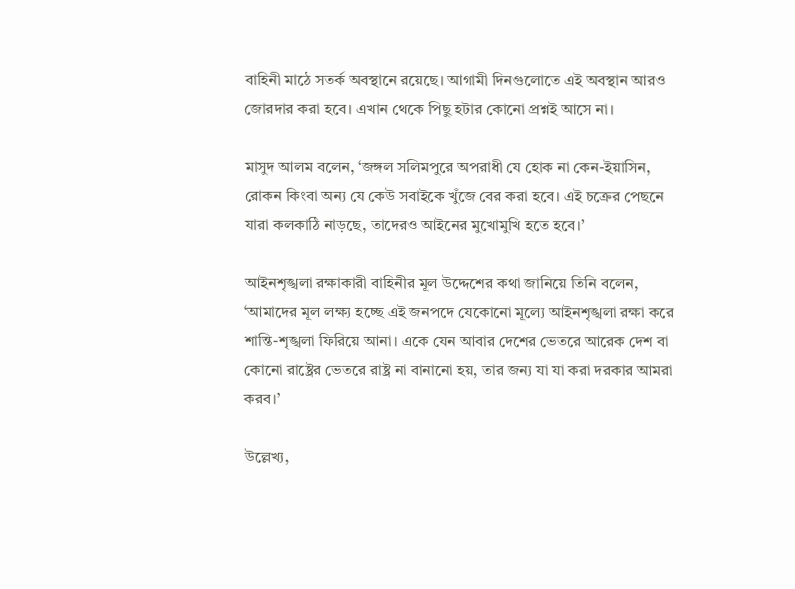বাহিনী মাঠে সতর্ক অবস্থানে রয়েছে। আগামী দিনগুলোতে এই অবস্থান আরও জোরদার করা হবে। এখান থেকে পিছু হটার কোনো প্রশ্নই আসে না।

মাসুদ আলম বলেন, ‘জঙ্গল সলিমপুরে অপরাধী যে হোক না কেন-ইয়াসিন, রোকন কিংবা অন্য যে কেউ সবাইকে খুঁজে বের করা হবে। এই চক্রের পেছনে যারা কলকাঠি নাড়ছে, তাদেরও আইনের মুখোমুখি হতে হবে।’

আইনশৃঙ্খলা রক্ষাকারী বাহিনীর মূল উদ্দেশের কথা জানিয়ে তিনি বলেন, ‘আমাদের মূল লক্ষ্য হচ্ছে এই জনপদে যেকোনো মূল্যে আইনশৃঙ্খলা রক্ষা করে শান্তি-শৃঙ্খলা ফিরিয়ে আনা। একে যেন আবার দেশের ভেতরে আরেক দেশ বা কোনো রাষ্ট্রের ভেতরে রাষ্ট্র না বানানো হয়, তার জন্য যা যা করা দরকার আমরা করব।’

উল্লেখ্য,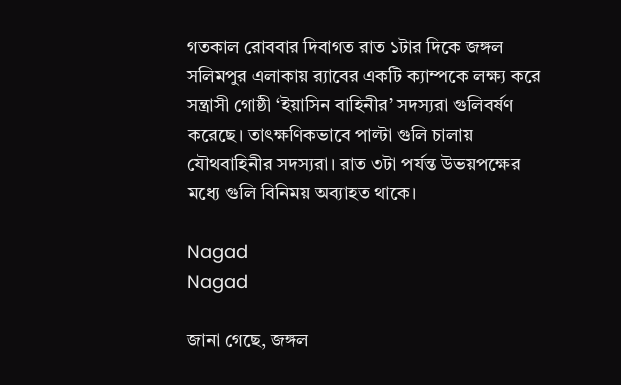গতকাল রোববার দিবাগত রাত ১টার দিকে জঙ্গল সলিমপুর এলাকায় র‍্যাবের একটি ক্যাম্পকে লক্ষ্য করে সন্ত্রাসী গোষ্ঠী ‘ইয়াসিন বাহিনীর’ সদস্যরা গুলিবর্ষণ করেছে। তাৎক্ষণিকভাবে পাল্টা গুলি চালায় যৌথবাহিনীর সদস্যরা। রাত ৩টা পর্যন্ত উভয়পক্ষের মধ্যে গুলি বিনিময় অব্যাহত থাকে।

Nagad
Nagad

জানা গেছে, জঙ্গল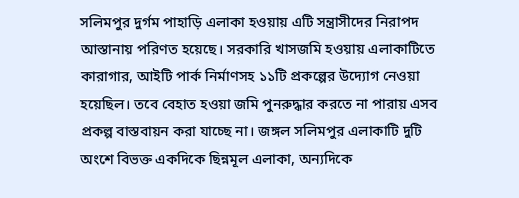সলিমপুর দুর্গম পাহাড়ি এলাকা হওয়ায় এটি সন্ত্রাসীদের নিরাপদ আস্তানায় পরিণত হয়েছে। সরকারি খাসজমি হওয়ায় এলাকাটিতে কারাগার, আইটি পার্ক নির্মাণসহ ১১টি প্রকল্পের উদ্যোগ নেওয়া হয়েছিল। তবে বেহাত হওয়া জমি পুনরুদ্ধার করতে না পারায় এসব প্রকল্প বাস্তবায়ন করা যাচ্ছে না। জঙ্গল সলিমপুর এলাকাটি দুটি অংশে বিভক্ত একদিকে ছিন্নমূল এলাকা, অন্যদিকে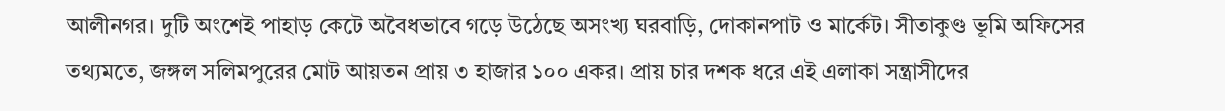আলীনগর। দুটি অংশেই পাহাড় কেটে অবৈধভাবে গড়ে উঠেছে অসংখ্য ঘরবাড়ি, দোকানপাট ও মার্কেট। সীতাকুণ্ড ভূমি অফিসের তথ্যমতে, জঙ্গল সলিমপুরের মোট আয়তন প্রায় ৩ হাজার ১০০ একর। প্রায় চার দশক ধরে এই এলাকা সন্ত্রাসীদের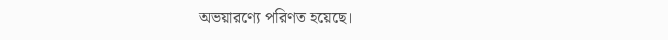অভয়ারণ্যে পরিণত হয়েছে।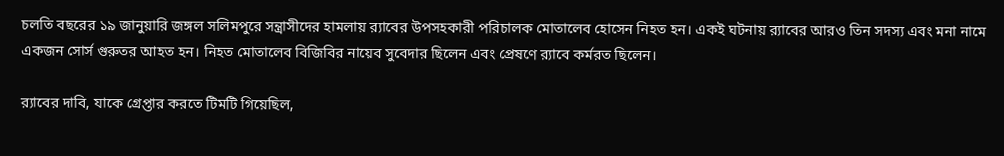চলতি বছরের ১৯ জানুয়ারি জঙ্গল সলিমপুরে সন্ত্রাসীদের হামলায় র‍্যাবের উপসহকারী পরিচালক মোতালেব হোসেন নিহত হন। একই ঘটনায় র‍্যাবের আরও তিন সদস্য এবং মনা নামে একজন সোর্স গুরুতর আহত হন। নিহত মোতালেব বিজিবির নায়েব সুবেদার ছিলেন এবং প্রেষণে র‍্যাবে কর্মরত ছিলেন।

র‍্যাবের দাবি, যাকে গ্রেপ্তার করতে টিমটি গিয়েছিল,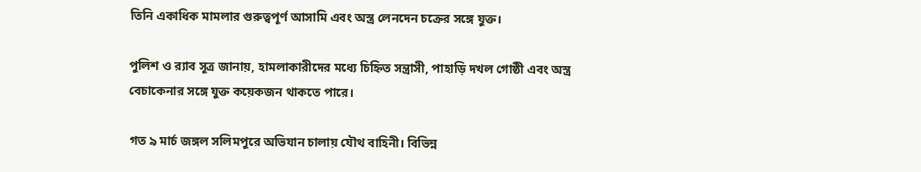তিনি একাধিক মামলার গুরুত্বপূর্ণ আসামি এবং অস্ত্র লেনদেন চক্রের সঙ্গে যুক্ত।

পুলিশ ও র‍্যাব সূত্র জানায়, হামলাকারীদের মধ্যে চিহ্নিত সন্ত্রাসী, পাহাড়ি দখল গোষ্ঠী এবং অস্ত্র বেচাকেনার সঙ্গে যুক্ত কয়েকজন থাকতে পারে।

গত ৯ মার্চ জঙ্গল সলিমপুরে অভিযান চালায় যৌথ বাহিনী। বিভিন্ন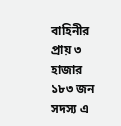বাহিনীর প্রায় ৩ হাজার ১৮৩ জন সদস্য এ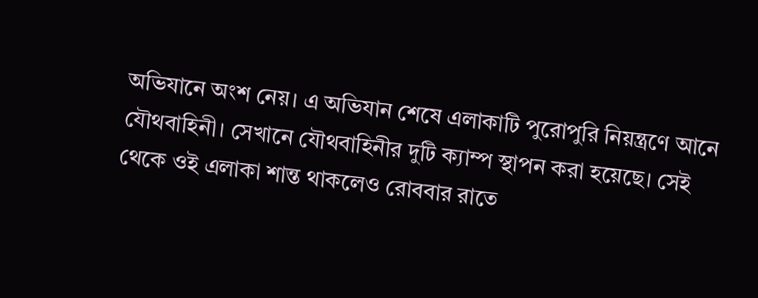অভিযানে অংশ নেয়। এ অভিযান শেষে এলাকাটি পুরোপুরি নিয়ন্ত্রণে আনে যৌথবাহিনী। সেখানে যৌথবাহিনীর দুটি ক্যাম্প স্থাপন করা হয়েছে। সেই থেকে ওই এলাকা শান্ত থাকলেও রোববার রাতে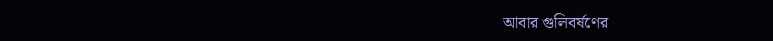আবার গুলিবর্ষণের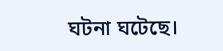ঘটনা ঘটেছে।